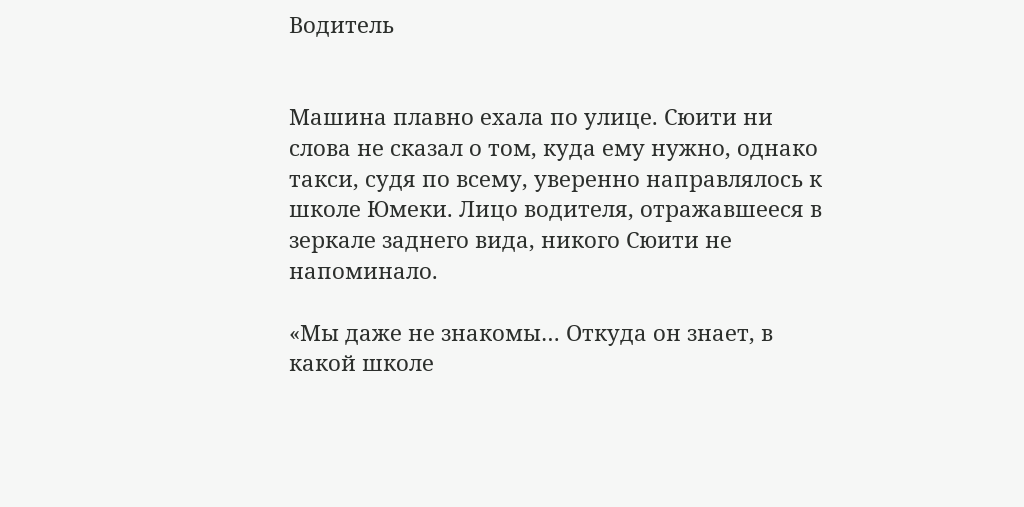Водитель


Машина плавно ехала по улице. Сюити ни слова не сказал о том, куда ему нужно, однако такси, судя по всему, уверенно направлялось к школе Юмеки. Лицо водителя, отражавшееся в зеркале заднего вида, никого Сюити не напоминало.

«Мы даже не знакомы… Откуда он знает, в какой школе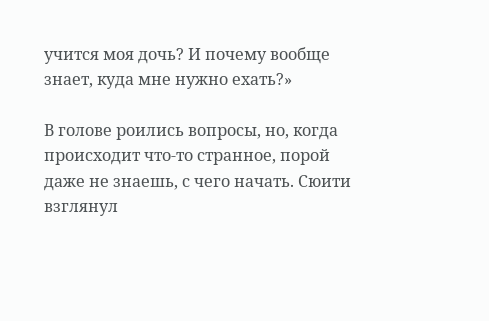учится моя дочь? И почему вообще знает, куда мне нужно ехать?»

В голове роились вопросы, но, когда происходит что-то странное, порой даже не знаешь, с чего начать. Сюити взглянул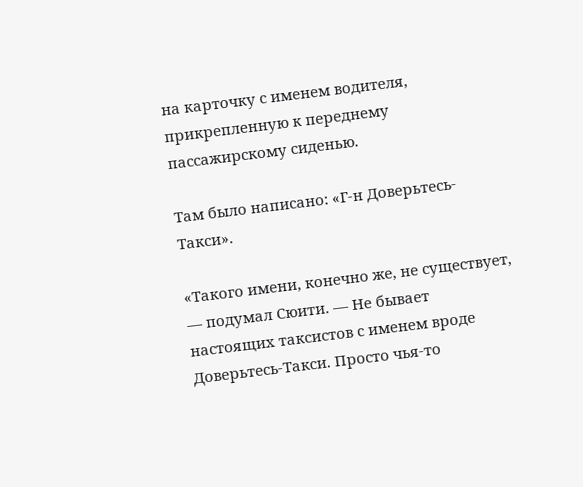на карточку с именем водителя, прикрепленную к переднему пассажирскому сиденью.

Там было написано: «Г-н Доверьтесь-Такси».

«Такого имени, конечно же, не существует, — подумал Сюити. — Не бывает настоящих таксистов с именем вроде Доверьтесь-Такси. Просто чья-то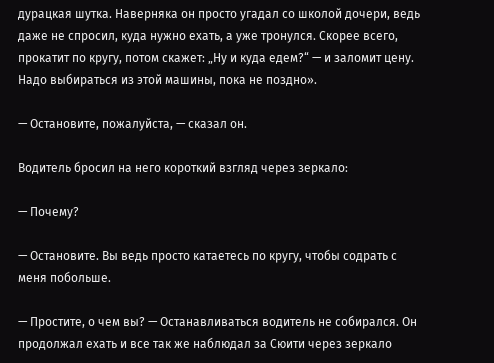дурацкая шутка. Наверняка он просто угадал со школой дочери, ведь даже не спросил, куда нужно ехать, а уже тронулся. Скорее всего, прокатит по кругу, потом скажет: „Ну и куда едем?“ — и заломит цену. Надо выбираться из этой машины, пока не поздно».

— Остановите, пожалуйста, — сказал он.

Водитель бросил на него короткий взгляд через зеркало:

— Почему?

— Остановите. Вы ведь просто катаетесь по кругу, чтобы содрать с меня побольше.

— Простите, о чем вы? — Останавливаться водитель не собирался. Он продолжал ехать и все так же наблюдал за Сюити через зеркало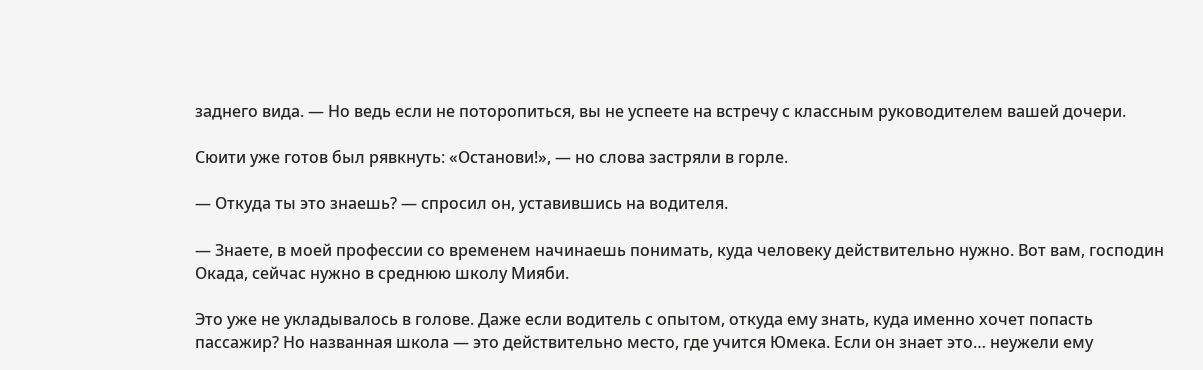заднего вида. — Но ведь если не поторопиться, вы не успеете на встречу с классным руководителем вашей дочери.

Сюити уже готов был рявкнуть: «Останови!», — но слова застряли в горле.

— Откуда ты это знаешь? — спросил он, уставившись на водителя.

— Знаете, в моей профессии со временем начинаешь понимать, куда человеку действительно нужно. Вот вам, господин Окада, сейчас нужно в среднюю школу Мияби.

Это уже не укладывалось в голове. Даже если водитель с опытом, откуда ему знать, куда именно хочет попасть пассажир? Но названная школа — это действительно место, где учится Юмека. Если он знает это… неужели ему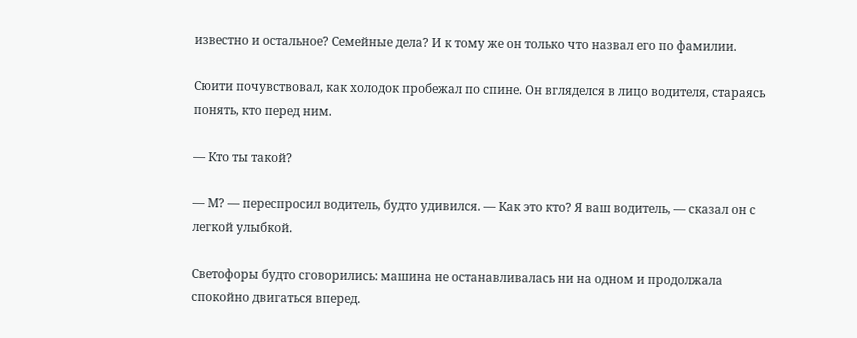известно и остальное? Семейные дела? И к тому же он только что назвал его по фамилии.

Сюити почувствовал, как холодок пробежал по спине. Он вгляделся в лицо водителя, стараясь понять, кто перед ним.

— Кто ты такой?

— М? — переспросил водитель, будто удивился. — Как это кто? Я ваш водитель, — сказал он с легкой улыбкой.

Светофоры будто сговорились: машина не останавливалась ни на одном и продолжала спокойно двигаться вперед.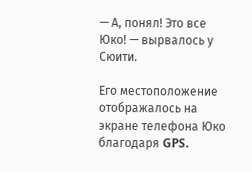— А, понял! Это все Юко! — вырвалось у Сюити.

Его местоположение отображалось на экране телефона Юко благодаря GPS.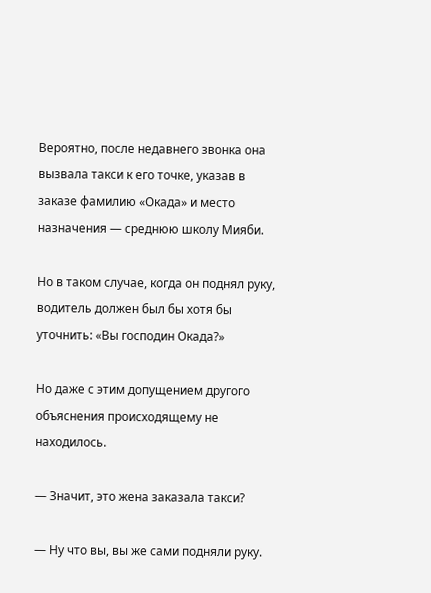Вероятно, после недавнего звонка она вызвала такси к его точке, указав в заказе фамилию «Окада» и место назначения — среднюю школу Мияби.

Но в таком случае, когда он поднял руку, водитель должен был бы хотя бы уточнить: «Вы господин Окада?»

Но даже с этим допущением другого объяснения происходящему не находилось.

— Значит, это жена заказала такси?

— Ну что вы, вы же сами подняли руку.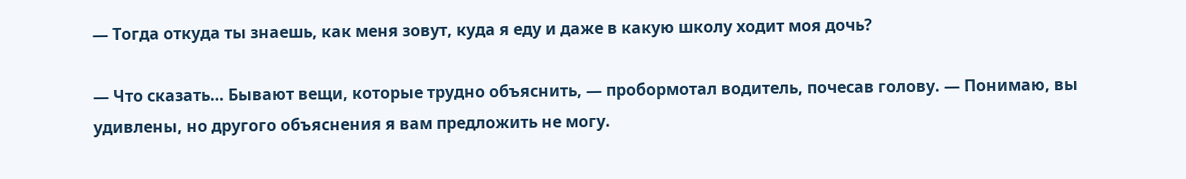— Тогда откуда ты знаешь, как меня зовут, куда я еду и даже в какую школу ходит моя дочь?

— Что сказать… Бывают вещи, которые трудно объяснить, — пробормотал водитель, почесав голову. — Понимаю, вы удивлены, но другого объяснения я вам предложить не могу.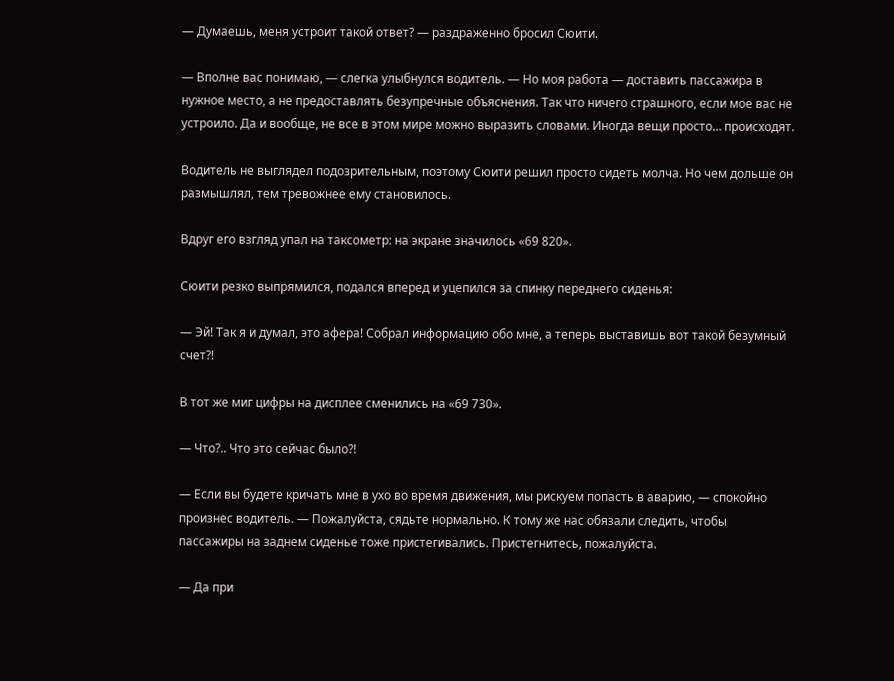— Думаешь, меня устроит такой ответ? — раздраженно бросил Сюити.

— Вполне вас понимаю, — слегка улыбнулся водитель. — Но моя работа — доставить пассажира в нужное место, а не предоставлять безупречные объяснения. Так что ничего страшного, если мое вас не устроило. Да и вообще, не все в этом мире можно выразить словами. Иногда вещи просто… происходят.

Водитель не выглядел подозрительным, поэтому Сюити решил просто сидеть молча. Но чем дольше он размышлял, тем тревожнее ему становилось.

Вдруг его взгляд упал на таксометр: на экране значилось «69 820».

Сюити резко выпрямился, подался вперед и уцепился за спинку переднего сиденья:

— Эй! Так я и думал, это афера! Собрал информацию обо мне, а теперь выставишь вот такой безумный счет?!

В тот же миг цифры на дисплее сменились на «69 730».

— Что?.. Что это сейчас было?!

— Если вы будете кричать мне в ухо во время движения, мы рискуем попасть в аварию, — спокойно произнес водитель. — Пожалуйста, сядьте нормально. К тому же нас обязали следить, чтобы пассажиры на заднем сиденье тоже пристегивались. Пристегнитесь, пожалуйста.

— Да при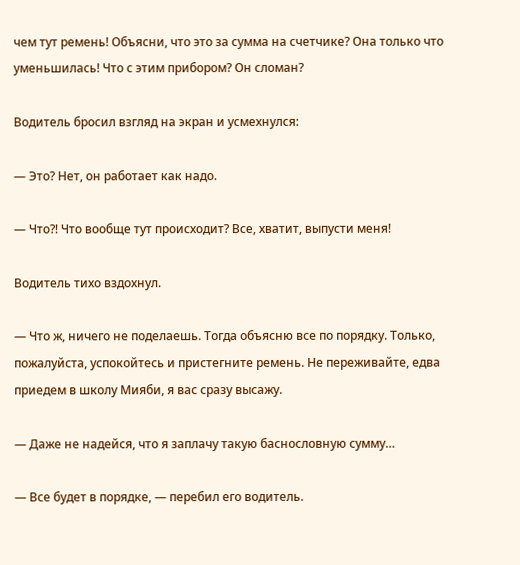чем тут ремень! Объясни, что это за сумма на счетчике? Она только что уменьшилась! Что с этим прибором? Он сломан?

Водитель бросил взгляд на экран и усмехнулся:

— Это? Нет, он работает как надо.

— Что?! Что вообще тут происходит? Все, хватит, выпусти меня!

Водитель тихо вздохнул.

— Что ж, ничего не поделаешь. Тогда объясню все по порядку. Только, пожалуйста, успокойтесь и пристегните ремень. Не переживайте, едва приедем в школу Мияби, я вас сразу высажу.

— Даже не надейся, что я заплачу такую баснословную сумму…

— Все будет в порядке, — перебил его водитель.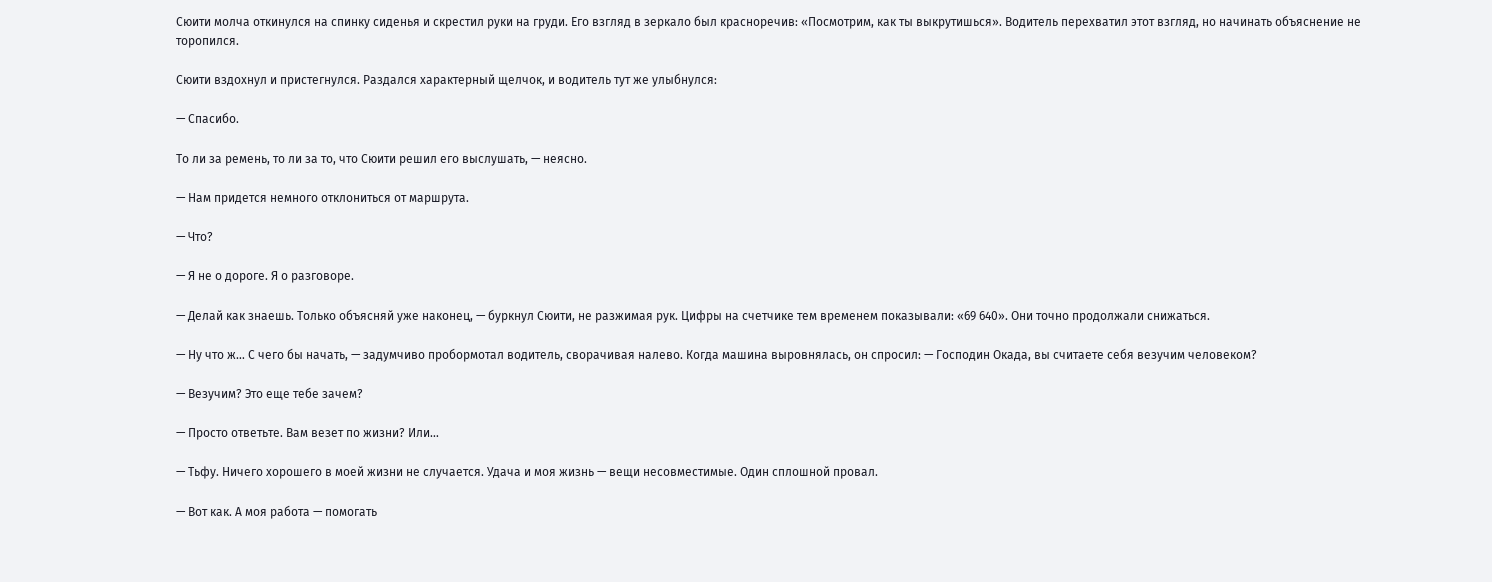Сюити молча откинулся на спинку сиденья и скрестил руки на груди. Его взгляд в зеркало был красноречив: «Посмотрим, как ты выкрутишься». Водитель перехватил этот взгляд, но начинать объяснение не торопился.

Сюити вздохнул и пристегнулся. Раздался характерный щелчок, и водитель тут же улыбнулся:

— Спасибо.

То ли за ремень, то ли за то, что Сюити решил его выслушать, — неясно.

— Нам придется немного отклониться от маршрута.

— Что?

— Я не о дороге. Я о разговоре.

— Делай как знаешь. Только объясняй уже наконец, — буркнул Сюити, не разжимая рук. Цифры на счетчике тем временем показывали: «69 640». Они точно продолжали снижаться.

— Ну что ж… С чего бы начать, — задумчиво пробормотал водитель, сворачивая налево. Когда машина выровнялась, он спросил: — Господин Окада, вы считаете себя везучим человеком?

— Везучим? Это еще тебе зачем?

— Просто ответьте. Вам везет по жизни? Или…

— Тьфу. Ничего хорошего в моей жизни не случается. Удача и моя жизнь — вещи несовместимые. Один сплошной провал.

— Вот как. А моя работа — помогать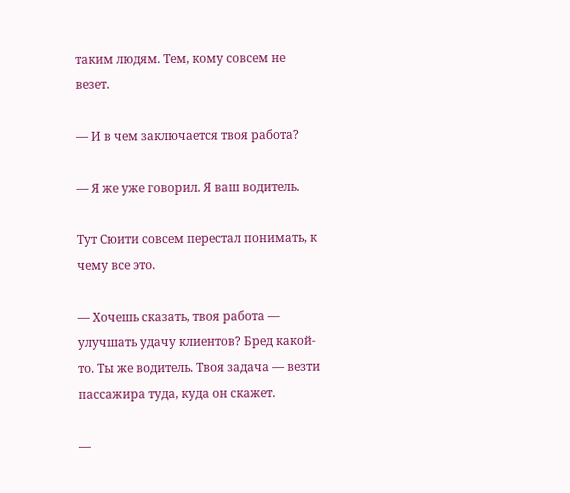таким людям. Тем, кому совсем не везет.

— И в чем заключается твоя работа?

— Я же уже говорил. Я ваш водитель.

Тут Сюити совсем перестал понимать, к чему все это.

— Хочешь сказать, твоя работа — улучшать удачу клиентов? Бред какой-то. Ты же водитель. Твоя задача — везти пассажира туда, куда он скажет.

—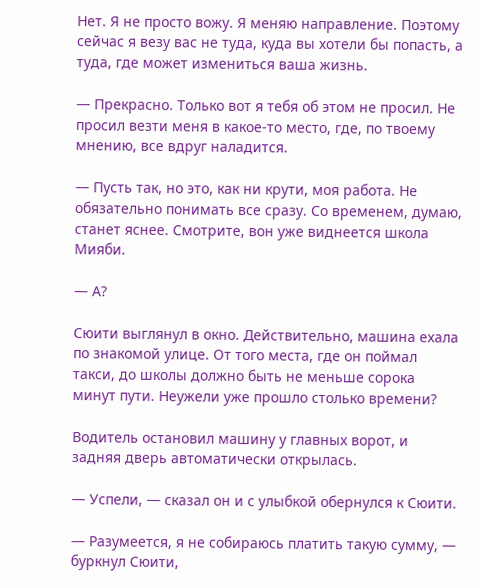Нет. Я не просто вожу. Я меняю направление. Поэтому сейчас я везу вас не туда, куда вы хотели бы попасть, а туда, где может измениться ваша жизнь.

— Прекрасно. Только вот я тебя об этом не просил. Не просил везти меня в какое-то место, где, по твоему мнению, все вдруг наладится.

— Пусть так, но это, как ни крути, моя работа. Не обязательно понимать все сразу. Со временем, думаю, станет яснее. Смотрите, вон уже виднеется школа Мияби.

— А?

Сюити выглянул в окно. Действительно, машина ехала по знакомой улице. От того места, где он поймал такси, до школы должно быть не меньше сорока минут пути. Неужели уже прошло столько времени?

Водитель остановил машину у главных ворот, и задняя дверь автоматически открылась.

— Успели, — сказал он и с улыбкой обернулся к Сюити.

— Разумеется, я не собираюсь платить такую сумму, — буркнул Сюити,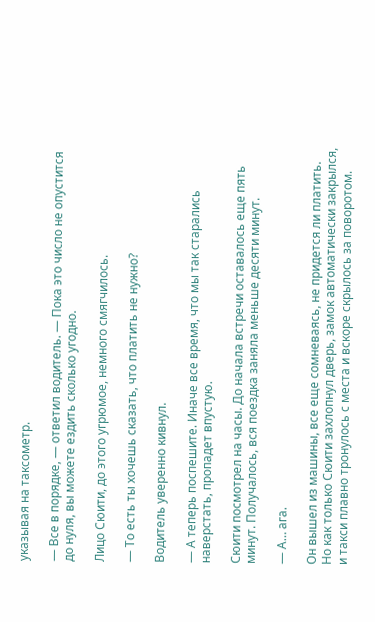указывая на таксометр.

— Все в порядке, — ответил водитель. — Пока это число не опустится до нуля, вы можете ездить сколько угодно.

Лицо Сюити, до этого угрюмое, немного смягчилось.

— То есть ты хочешь сказать, что платить не нужно?

Водитель уверенно кивнул.

— А теперь поспешите. Иначе все время, что мы так старались наверстать, пропадет впустую.

Сюити посмотрел на часы. До начала встречи оставалось еще пять минут. Получалось, вся поездка заняла меньше десяти минут.

— А… ага.

Он вышел из машины, все еще сомневаясь, не придется ли платить. Но как только Сюити захлопнул дверь, замок автоматически закрылся, и такси плавно тронулось с места и вскоре скрылось за поворотом.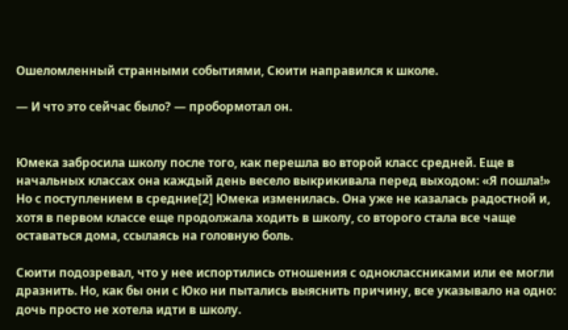Ошеломленный странными событиями, Сюити направился к школе.

— И что это сейчас было? — пробормотал он.


Юмека забросила школу после того, как перешла во второй класс средней. Еще в начальных классах она каждый день весело выкрикивала перед выходом: «Я пошла!» Но с поступлением в средние[2] Юмека изменилась. Она уже не казалась радостной и, хотя в первом классе еще продолжала ходить в школу, со второго стала все чаще оставаться дома, ссылаясь на головную боль.

Сюити подозревал, что у нее испортились отношения с одноклассниками или ее могли дразнить. Но, как бы они с Юко ни пытались выяснить причину, все указывало на одно: дочь просто не хотела идти в школу.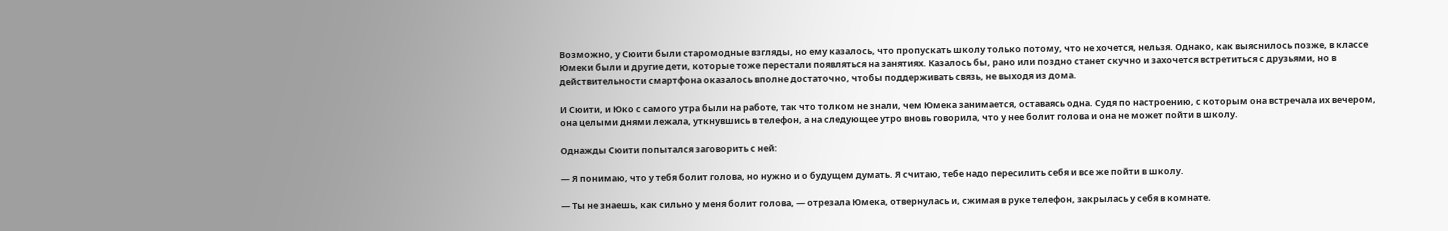Возможно, у Сюити были старомодные взгляды, но ему казалось, что пропускать школу только потому, что не хочется, нельзя. Однако, как выяснилось позже, в классе Юмеки были и другие дети, которые тоже перестали появляться на занятиях. Казалось бы, рано или поздно станет скучно и захочется встретиться с друзьями, но в действительности смартфона оказалось вполне достаточно, чтобы поддерживать связь, не выходя из дома.

И Сюити, и Юко с самого утра были на работе, так что толком не знали, чем Юмека занимается, оставаясь одна. Судя по настроению, с которым она встречала их вечером, она целыми днями лежала, уткнувшись в телефон, а на следующее утро вновь говорила, что у нее болит голова и она не может пойти в школу.

Однажды Сюити попытался заговорить с ней:

— Я понимаю, что у тебя болит голова, но нужно и о будущем думать. Я считаю, тебе надо пересилить себя и все же пойти в школу.

— Ты не знаешь, как сильно у меня болит голова, — отрезала Юмека, отвернулась и, сжимая в руке телефон, закрылась у себя в комнате.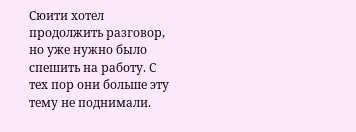Сюити хотел продолжить разговор, но уже нужно было спешить на работу. С тех пор они больше эту тему не поднимали.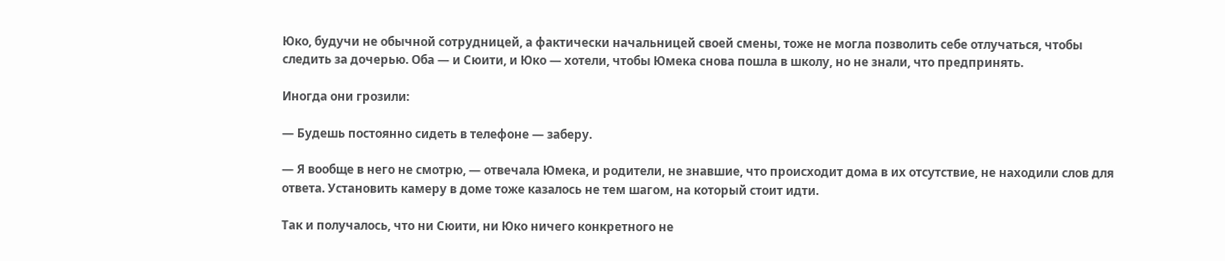Юко, будучи не обычной сотрудницей, а фактически начальницей своей смены, тоже не могла позволить себе отлучаться, чтобы следить за дочерью. Оба — и Сюити, и Юко — хотели, чтобы Юмека снова пошла в школу, но не знали, что предпринять.

Иногда они грозили:

— Будешь постоянно сидеть в телефоне — заберу.

— Я вообще в него не смотрю, — отвечала Юмека, и родители, не знавшие, что происходит дома в их отсутствие, не находили слов для ответа. Установить камеру в доме тоже казалось не тем шагом, на который стоит идти.

Так и получалось, что ни Сюити, ни Юко ничего конкретного не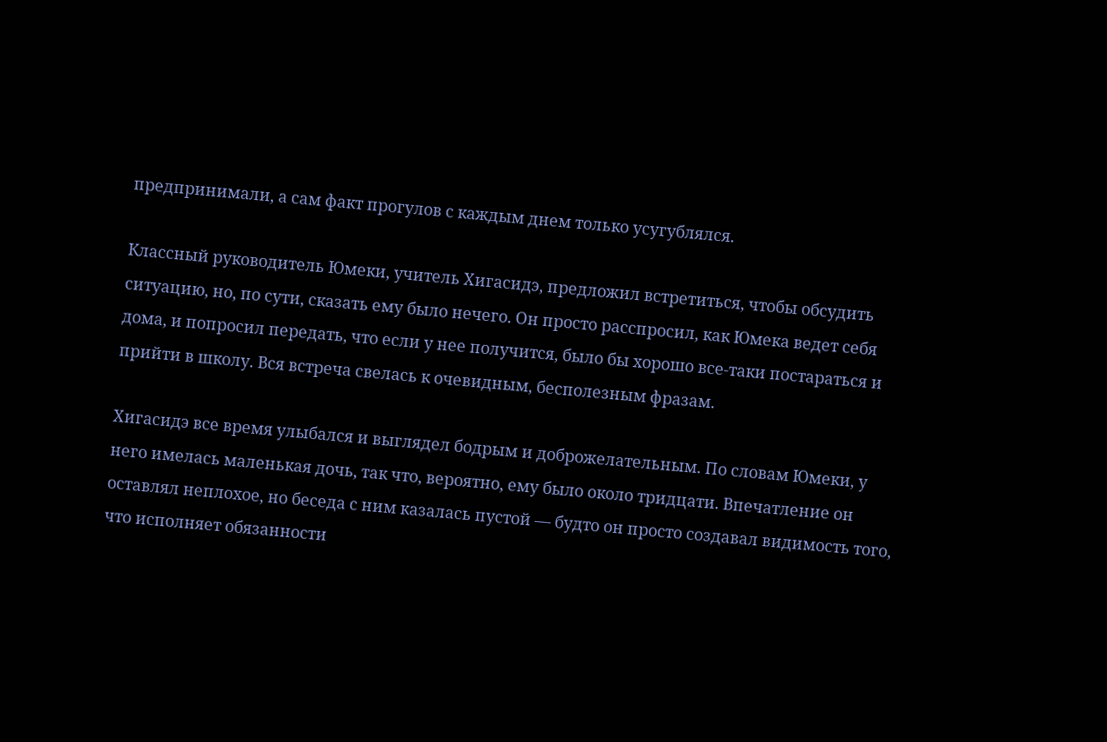предпринимали, а сам факт прогулов с каждым днем только усугублялся.

Классный руководитель Юмеки, учитель Хигасидэ, предложил встретиться, чтобы обсудить ситуацию, но, по сути, сказать ему было нечего. Он просто расспросил, как Юмека ведет себя дома, и попросил передать, что если у нее получится, было бы хорошо все-таки постараться и прийти в школу. Вся встреча свелась к очевидным, бесполезным фразам.

Хигасидэ все время улыбался и выглядел бодрым и доброжелательным. По словам Юмеки, у него имелась маленькая дочь, так что, вероятно, ему было около тридцати. Впечатление он оставлял неплохое, но беседа с ним казалась пустой — будто он просто создавал видимость того, что исполняет обязанности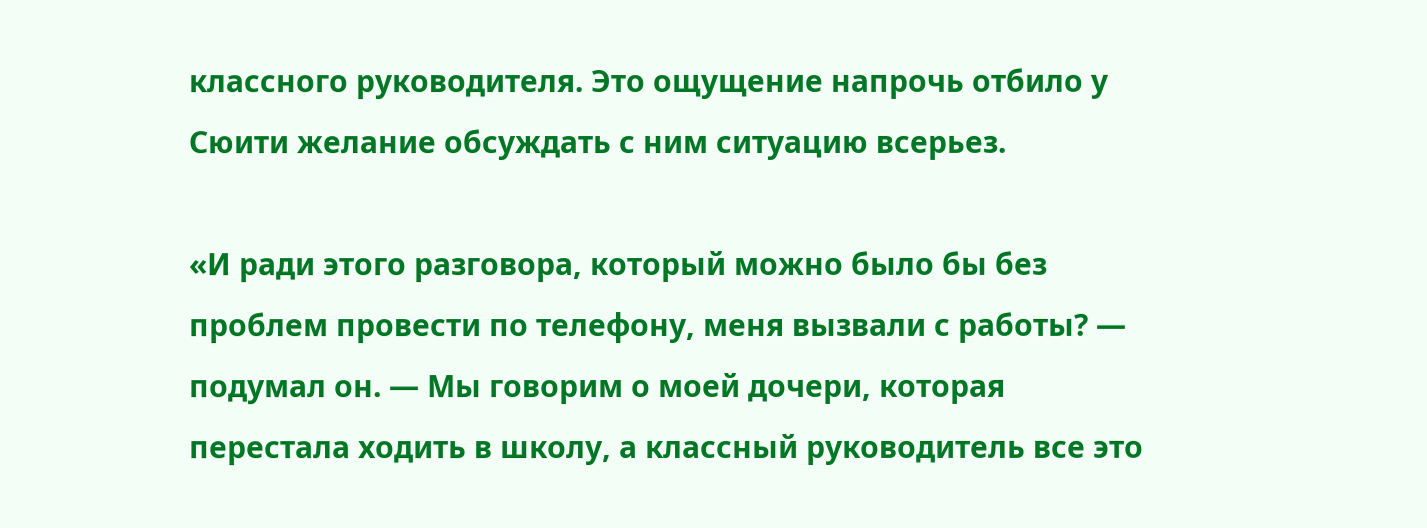классного руководителя. Это ощущение напрочь отбило у Сюити желание обсуждать с ним ситуацию всерьез.

«И ради этого разговора, который можно было бы без проблем провести по телефону, меня вызвали с работы? — подумал он. — Мы говорим о моей дочери, которая перестала ходить в школу, а классный руководитель все это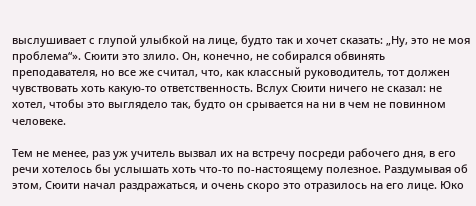выслушивает с глупой улыбкой на лице, будто так и хочет сказать: „Ну, это не моя проблема“». Сюити это злило. Он, конечно, не собирался обвинять преподавателя, но все же считал, что, как классный руководитель, тот должен чувствовать хоть какую-то ответственность. Вслух Сюити ничего не сказал: не хотел, чтобы это выглядело так, будто он срывается на ни в чем не повинном человеке.

Тем не менее, раз уж учитель вызвал их на встречу посреди рабочего дня, в его речи хотелось бы услышать хоть что-то по-настоящему полезное. Раздумывая об этом, Сюити начал раздражаться, и очень скоро это отразилось на его лице. Юко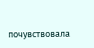почувствовала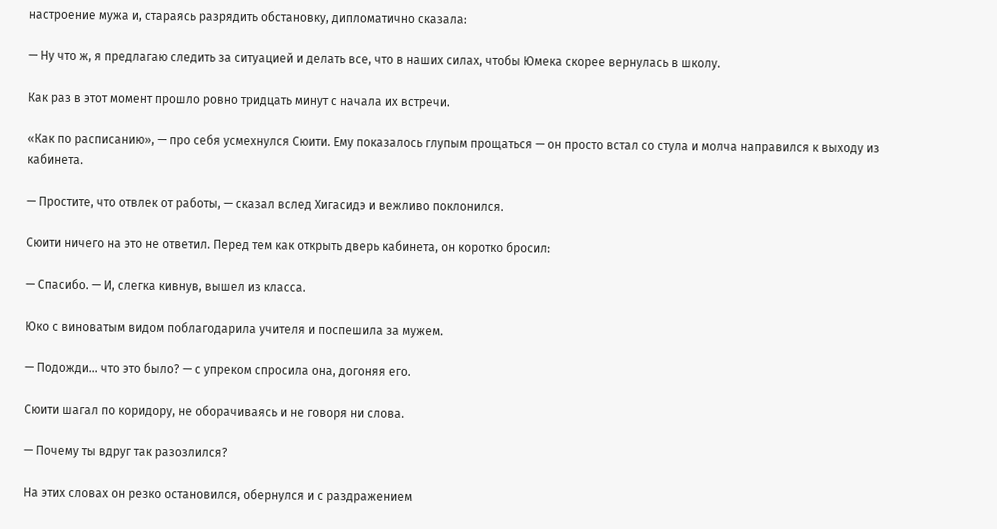настроение мужа и, стараясь разрядить обстановку, дипломатично сказала:

— Ну что ж, я предлагаю следить за ситуацией и делать все, что в наших силах, чтобы Юмека скорее вернулась в школу.

Как раз в этот момент прошло ровно тридцать минут с начала их встречи.

«Как по расписанию», — про себя усмехнулся Сюити. Ему показалось глупым прощаться — он просто встал со стула и молча направился к выходу из кабинета.

— Простите, что отвлек от работы, — сказал вслед Хигасидэ и вежливо поклонился.

Сюити ничего на это не ответил. Перед тем как открыть дверь кабинета, он коротко бросил:

— Спасибо. — И, слегка кивнув, вышел из класса.

Юко с виноватым видом поблагодарила учителя и поспешила за мужем.

— Подожди… что это было? — с упреком спросила она, догоняя его.

Сюити шагал по коридору, не оборачиваясь и не говоря ни слова.

— Почему ты вдруг так разозлился?

На этих словах он резко остановился, обернулся и с раздражением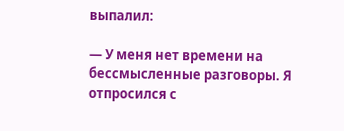выпалил:

— У меня нет времени на бессмысленные разговоры. Я отпросился с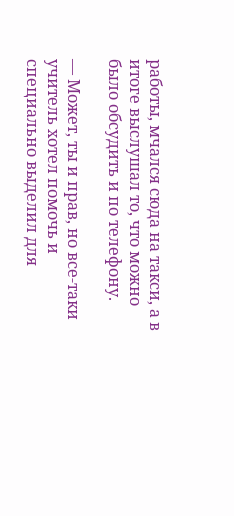работы, мчался сюда на такси, а в итоге выслушал то, что можно было обсудить и по телефону.

— Может, ты и прав, но все-таки учитель хотел помочь и специально выделил для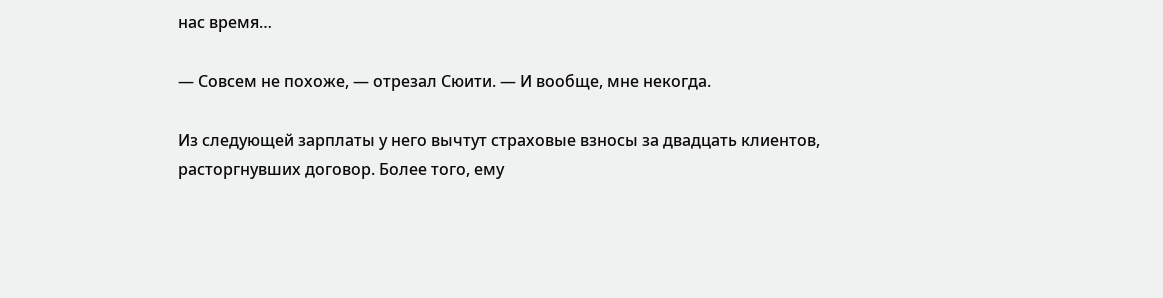нас время…

— Совсем не похоже, — отрезал Сюити. — И вообще, мне некогда.

Из следующей зарплаты у него вычтут страховые взносы за двадцать клиентов, расторгнувших договор. Более того, ему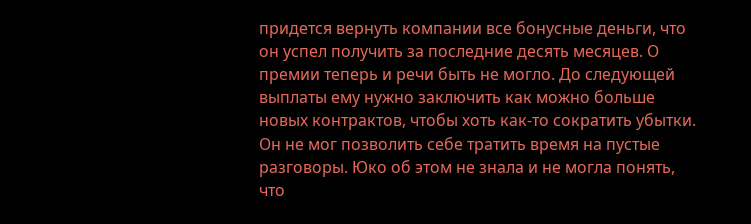придется вернуть компании все бонусные деньги, что он успел получить за последние десять месяцев. О премии теперь и речи быть не могло. До следующей выплаты ему нужно заключить как можно больше новых контрактов, чтобы хоть как-то сократить убытки. Он не мог позволить себе тратить время на пустые разговоры. Юко об этом не знала и не могла понять, что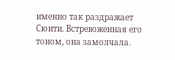именно так раздражает Сюити. Встревоженная его тоном, она замолчала.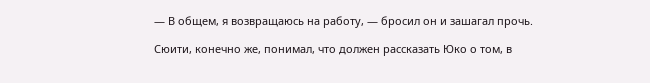— В общем, я возвращаюсь на работу, — бросил он и зашагал прочь.

Сюити, конечно же, понимал, что должен рассказать Юко о том, в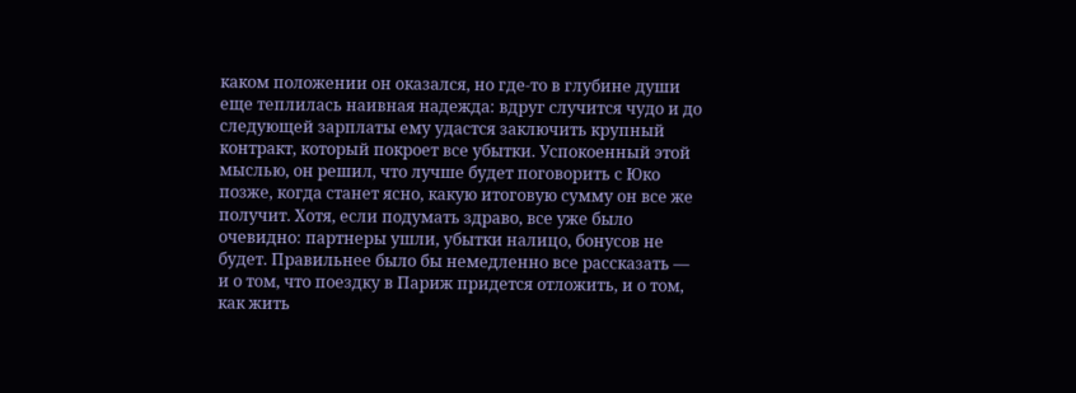каком положении он оказался, но где-то в глубине души еще теплилась наивная надежда: вдруг случится чудо и до следующей зарплаты ему удастся заключить крупный контракт, который покроет все убытки. Успокоенный этой мыслью, он решил, что лучше будет поговорить с Юко позже, когда станет ясно, какую итоговую сумму он все же получит. Хотя, если подумать здраво, все уже было очевидно: партнеры ушли, убытки налицо, бонусов не будет. Правильнее было бы немедленно все рассказать — и о том, что поездку в Париж придется отложить, и о том, как жить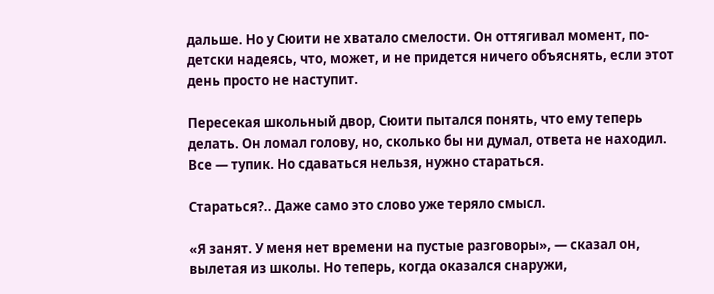дальше. Но у Сюити не хватало смелости. Он оттягивал момент, по-детски надеясь, что, может, и не придется ничего объяснять, если этот день просто не наступит.

Пересекая школьный двор, Сюити пытался понять, что ему теперь делать. Он ломал голову, но, сколько бы ни думал, ответа не находил. Все — тупик. Но сдаваться нельзя, нужно стараться.

Стараться?.. Даже само это слово уже теряло смысл.

«Я занят. У меня нет времени на пустые разговоры», — сказал он, вылетая из школы. Но теперь, когда оказался снаружи,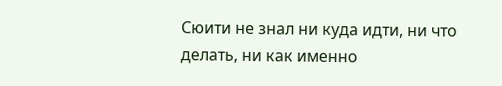Сюити не знал ни куда идти, ни что делать, ни как именно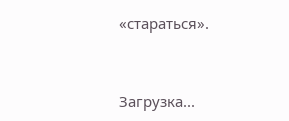«стараться».



Загрузка...